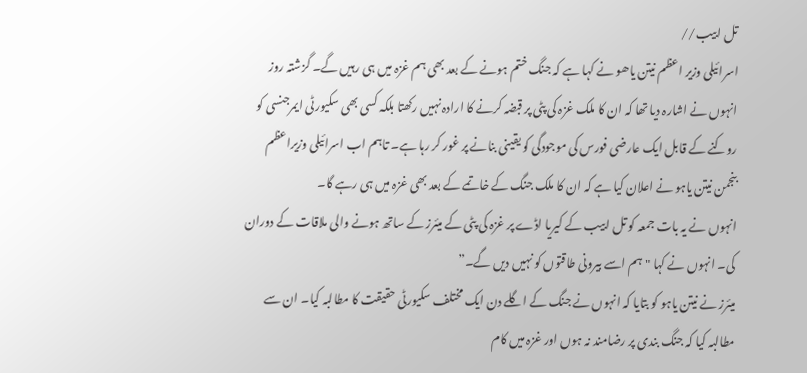تل ابیب//
اسرائیلی وزیر اعظم نیتن یاھو نے کہا ہے کہ جنگ ختم ہونے کے بعد بھی ہم غزہ میں ہی رہیں گے۔ گزشتہ روز انہوں نے اشارہ دیا تھا کہ ان کا ملک غزہ کی پٹی پر قبضہ کرنے کا ارادہ نہیں رکھتا بلکہ کسی بھی سکیورٹی ایمرجنسی کو روکنے کے قابل ایک عارضی فورس کی موجودگی کو یقینی بنانے پر غور کر رہا ہے۔ تاہم اب اسرائیلی وزیراعظم بنجمن نیتن یاہو نے اعلان کیا ہے کہ ان کا ملک جنگ کے خاتمے کے بعد بھی غزہ میں ہی رہے گا۔
انہوں نے یہ بات جمعہ کو تل ابیب کے کیریا اڈے پر غزہ کی پٹی کے میئرز کے ساتھ ہونے والی ملاقات کے دوران کی۔ انہوں نے کہا "ہم اسے بیرونی طاقتوں کو نہیں دیں گے۔”
میئرز نے نیتن یاہو کو بتایا کہ انہوں نے جنگ کے اگلے دن ایک مختلف سکیورٹی حقیقت کا مطالبہ کیا۔ ان سے مطالبہ کیا کہ جنگ بندی پر رضامند نہ ہوں اور غزہ میں کام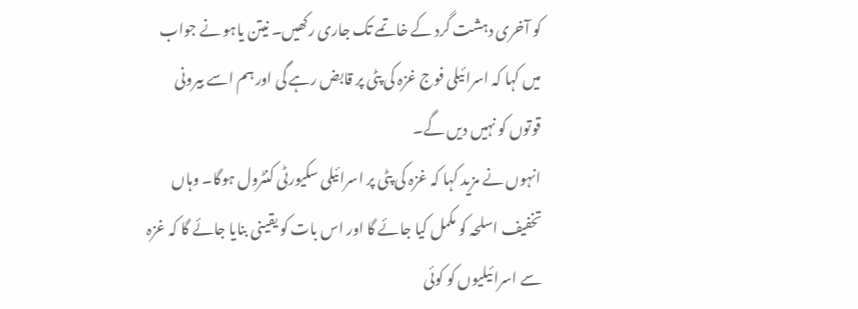کو آخری دہشت گرد کے خاتمے تک جاری رکھیں۔ نیتن یاہو نے جواب میں کہا کہ اسرائیلی فوج غزہ کی پٹی پر قابض رہے گی اور ہم اسے بیرونی قوتوں کو نہیں دیں گے۔
انہوں نے مزید کہا کہ غزہ کی پٹی پر اسرائیلی سکیورٹی کنٹرول ہوگا۔ وہاں تخفیف اسلحہ کو مکمل کیا جائے گا اور اس بات کو یقینی بنایا جائے گا کہ غزہ سے اسرائیلیوں کو کوئی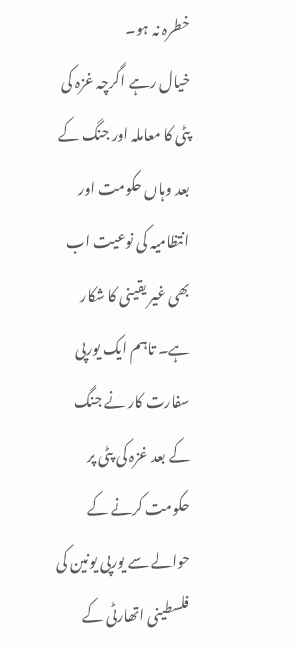خطرہ نہ ہو۔
خیال رہے اگرچہ غزہ کی پٹی کا معاملہ اور جنگ کے بعد وہاں حکومت اور انتظامیہ کی نوعیت اب بھی غیر یقینی کا شکار ہے۔ تاہم ایک یورپی سفارت کار نے جنگ کے بعد غزہ کی پٹی پر حکومت کرنے کے حوالے سے یورپی یونین کی فلسطینی اتھارٹی کے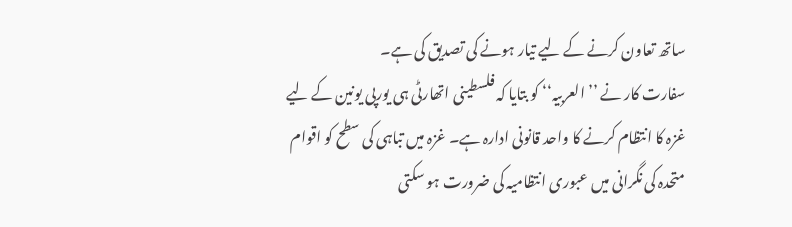ساتھ تعاون کرنے کے لیے تیار ہونے کی تصدیق کی ہے۔
سفارت کار نے ’’ العربیہ‘‘ کو بتایا کہ فلسطینی اتھارٹی ہی یورپی یونین کے لیے غزہ کا انتظام کرنے کا واحد قانونی ادارہ ہے۔ غزہ میں تباہی کی سطح کو اقوام متحدہ کی نگرانی میں عبوری انتظامیہ کی ضرورت ہو سکتی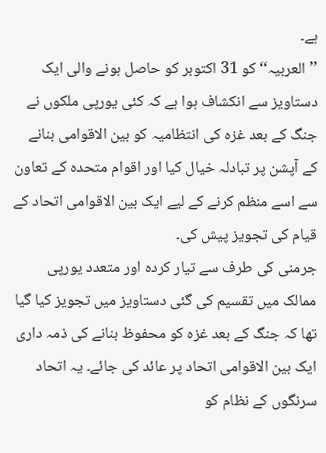ہے۔
’’العربیہ‘‘ کو 31 اکتوبر کو حاصل ہونے والی ایک دستاویز سے انکشاف ہوا ہے کہ کئی یورپی ملکوں نے جنگ کے بعد غزہ کی انتظامیہ کو بین الاقوامی بنانے کے آپشن پر تبادلہ خیال کیا اور اقوام متحدہ کے تعاون سے اسے منظم کرنے کے لیے ایک بین الاقوامی اتحاد کے قیام کی تجویز پیش کی۔
جرمنی کی طرف سے تیار کردہ اور متعدد یورپی ممالک میں تقسیم کی گئی دستاویز میں تجویز کیا گیا تھا کہ جنگ کے بعد غزہ کو محفوظ بنانے کی ذمہ داری ایک بین الاقوامی اتحاد پر عائد کی جائے۔ یہ اتحاد سرنگوں کے نظام کو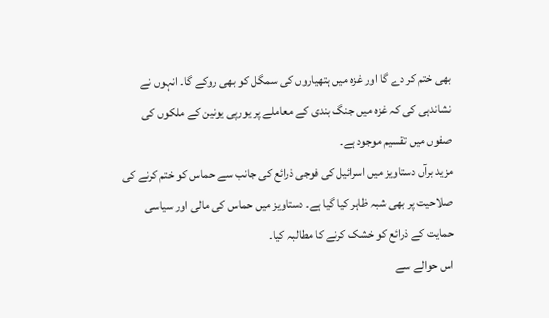بھی ختم کر دے گا اور غزہ میں ہتھیاروں کی سمگل کو بھی روکے گا۔ انہوں نے نشاندہی کی کہ غزہ میں جنگ بندی کے معاملے پر یورپی یونین کے ملکوں کی صفوں میں تقسیم موجود ہے۔
مزید برآں دستاویز میں اسرائیل کی فوجی ذرائع کی جانب سے حماس کو ختم کرنے کی صلاحیت پر بھی شبہ ظاہر کیا گیا ہے۔ دستاویز میں حماس کی مالی اور سیاسی حمایت کے ذرائع کو خشک کرنے کا مطالبہ کیا۔
اس حوالے سے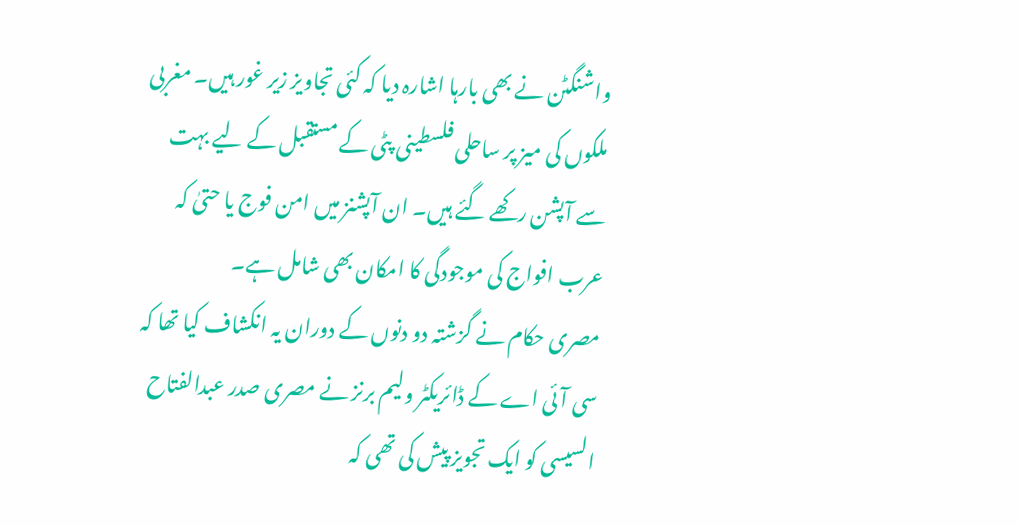واشنگٹن نے بھی بارہا اشارہ دیا کہ کئی تجاویز زیر غور ہیں۔ مغربی ملکوں کی میز پر ساحلی فلسطینی پٹی کے مستقبل کے لیے بہت سے آپشن رکھے گئے ہیں۔ ان آپشنز میں امن فوج یا حتیٰ کہ عرب افواج کی موجودگی کا امکان بھی شامل ہے۔
مصری حکام نے گزشتہ دو دنوں کے دوران یہ انکشاف کیا تھا کہ سی آئی اے کے ڈائریکٹر ولیم برنز نے مصری صدر عبدالفتاح السیسی کو ایک تجویز پیش کی تھی کہ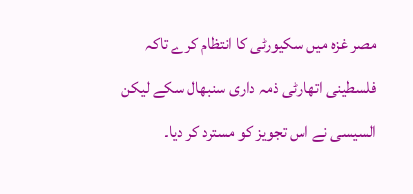مصر غزہ میں سکیورٹی کا انتظام کرے تاکہ فلسطینی اتھارٹی ذمہ داری سنبھال سکے لیکن السیسی نے اس تجویز کو مسترد کر دیا۔